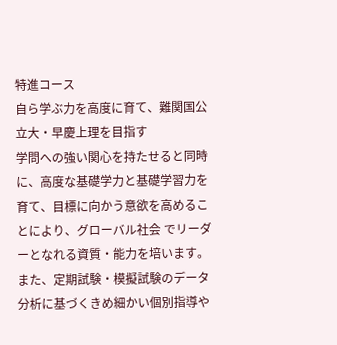特進コース
自ら学ぶ力を高度に育て、難関国公立大・早慶上理を目指す
学問への強い関心を持たせると同時に、高度な基礎学力と基礎学習力を育て、目標に向かう意欲を高めることにより、グローバル社会 でリーダーとなれる資質・能力を培います。また、定期試験・模擬試験のデータ分析に基づくきめ細かい個別指導や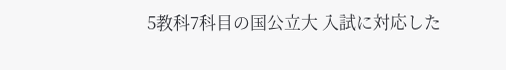5教科7科目の国公立大 入試に対応した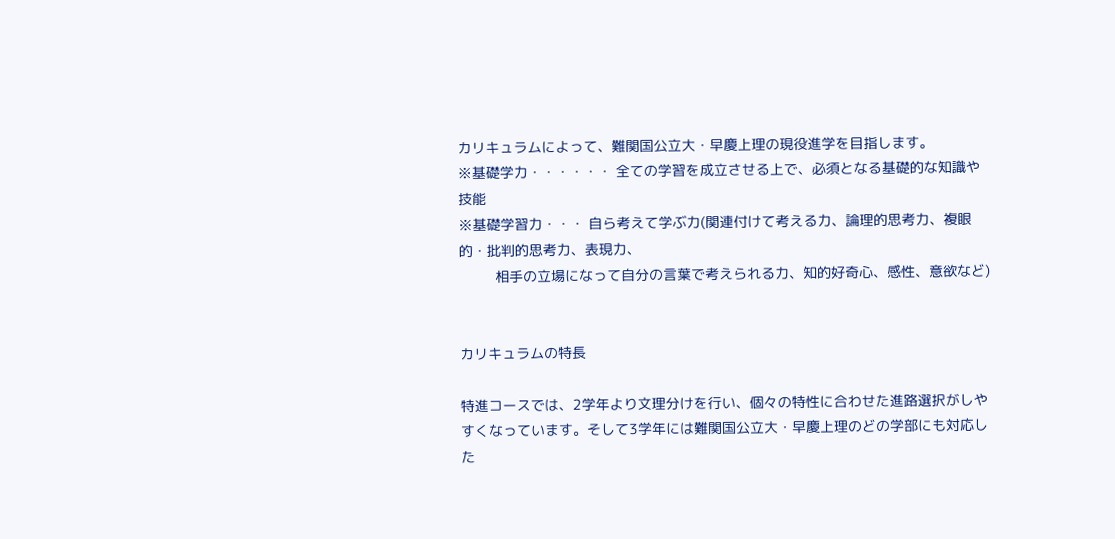カリキュラムによって、難関国公立大・早慶上理の現役進学を目指します。
※基礎学力・・・・・・ 全ての学習を成立させる上で、必須となる基礎的な知識や技能
※基礎学習力・・・ 自ら考えて学ぶ力(関連付けて考える力、論理的思考力、複眼的・批判的思考力、表現力、
         相手の立場になって自分の言葉で考えられる力、知的好奇心、感性、意欲など)


カリキュラムの特長

特進コースでは、2学年より文理分けを行い、個々の特性に合わせた進路選択がしやすくなっています。そして3学年には難関国公立大・早慶上理のどの学部にも対応した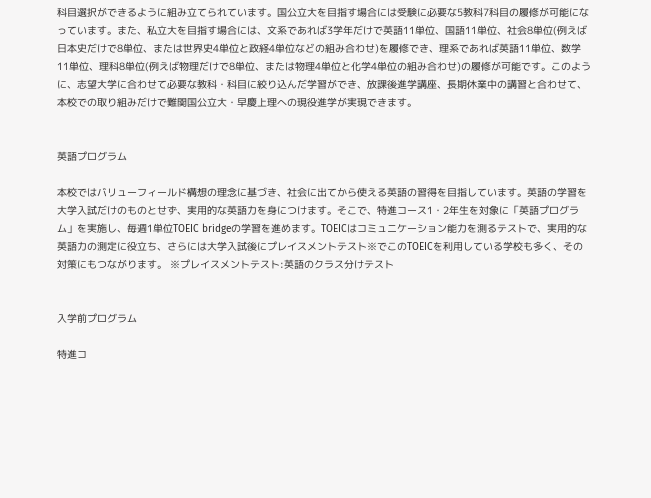科目選択ができるように組み立てられています。国公立大を目指す場合には受験に必要な5教科7科目の履修が可能になっています。また、私立大を目指す場合には、文系であれば3学年だけで英語11単位、国語11単位、社会8単位(例えば日本史だけで8単位、または世界史4単位と政経4単位などの組み合わせ)を履修でき、理系であれば英語11単位、数学11単位、理科8単位(例えば物理だけで8単位、または物理4単位と化学4単位の組み合わせ)の履修が可能です。このように、志望大学に合わせて必要な教科・科目に絞り込んだ学習ができ、放課後進学講座、長期休業中の講習と合わせて、本校での取り組みだけで難関国公立大・早慶上理への現役進学が実現できます。


英語プログラム

本校ではバリューフィールド構想の理念に基づき、社会に出てから使える英語の習得を目指しています。英語の学習を大学入試だけのものとせず、実用的な英語力を身につけます。そこで、特進コース1・2年生を対象に「英語プログラム」を実施し、毎週1単位TOEIC bridgeの学習を進めます。TOEICはコミュニケーション能力を測るテストで、実用的な英語力の測定に役立ち、さらには大学入試後にプレイスメントテスト※でこのTOEICを利用している学校も多く、その対策にもつながります。 ※プレイスメントテスト:英語のクラス分けテスト


入学前プログラム

特進コ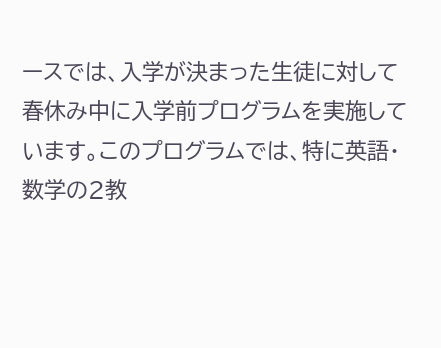ースでは、入学が決まった生徒に対して春休み中に入学前プログラムを実施しています。このプログラムでは、特に英語・数学の2教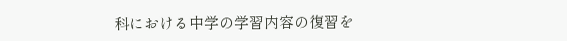科における中学の学習内容の復習を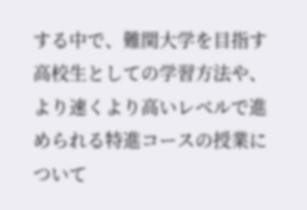する中で、難関大学を目指す高校生としての学習方法や、より速くより高いレベルで進められる特進コースの授業について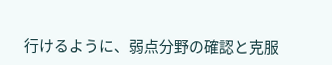行けるように、弱点分野の確認と克服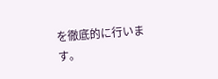を徹底的に行います。